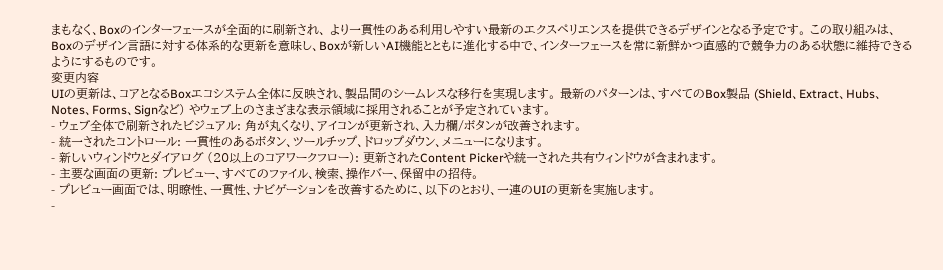まもなく、Boxのインターフェースが全面的に刷新され、 より一貫性のある利用しやすい最新のエクスペリエンスを提供できるデザインとなる予定です。 この取り組みは、Boxのデザイン言語に対する体系的な更新を意味し、Boxが新しいAI機能とともに進化する中で、インターフェースを常に新鮮かつ直感的で競争力のある状態に維持できるようにするものです。
変更内容
UIの更新は、コアとなるBoxエコシステム全体に反映され、製品間のシームレスな移行を実現します。 最新のパターンは、すべてのBox製品 (Shield、Extract、Hubs、Notes、Forms、Signなど) やウェブ上のさまざまな表示領域に採用されることが予定されています。
- ウェブ全体で刷新されたビジュアル: 角が丸くなり、アイコンが更新され、入力欄/ボタンが改善されます。
- 統一されたコントロール: 一貫性のあるボタン、ツールチップ、ドロップダウン、メニューになります。
- 新しいウィンドウとダイアログ (20以上のコアワークフロー): 更新されたContent Pickerや統一された共有ウィンドウが含まれます。
- 主要な画面の更新: プレビュー、すべてのファイル、検索、操作バー、保留中の招待。
- プレビュー画面では、明瞭性、一貫性、ナビゲーションを改善するために、以下のとおり、一連のUIの更新を実施します。
-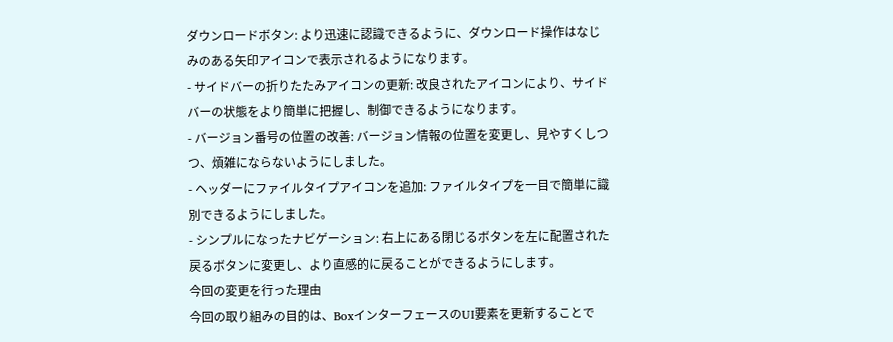ダウンロードボタン: より迅速に認識できるように、ダウンロード操作はなじみのある矢印アイコンで表示されるようになります。
- サイドバーの折りたたみアイコンの更新: 改良されたアイコンにより、サイドバーの状態をより簡単に把握し、制御できるようになります。
- バージョン番号の位置の改善: バージョン情報の位置を変更し、見やすくしつつ、煩雑にならないようにしました。
- ヘッダーにファイルタイプアイコンを追加: ファイルタイプを一目で簡単に識別できるようにしました。
- シンプルになったナビゲーション: 右上にある閉じるボタンを左に配置された戻るボタンに変更し、より直感的に戻ることができるようにします。
今回の変更を行った理由
今回の取り組みの目的は、BoxインターフェースのUI要素を更新することで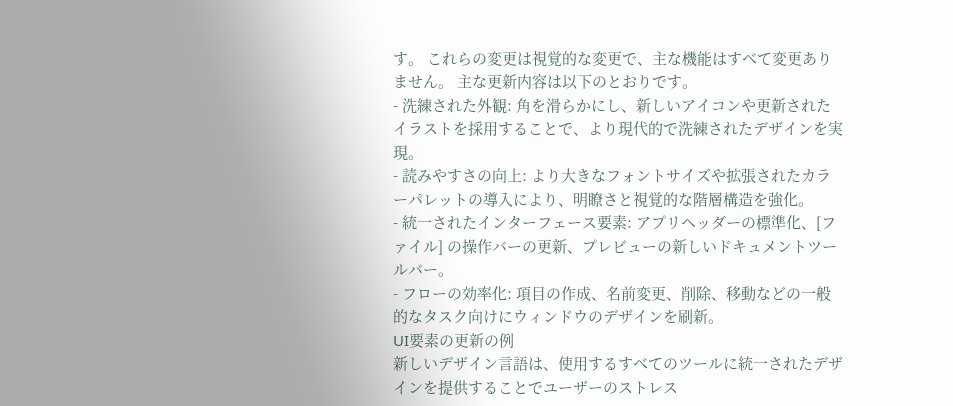す。 これらの変更は視覚的な変更で、主な機能はすべて変更ありません。 主な更新内容は以下のとおりです。
- 洗練された外観: 角を滑らかにし、新しいアイコンや更新されたイラストを採用することで、より現代的で洗練されたデザインを実現。
- 読みやすさの向上: より大きなフォントサイズや拡張されたカラーパレットの導入により、明瞭さと視覚的な階層構造を強化。
- 統一されたインターフェース要素: アプリヘッダーの標準化、[ファイル] の操作バーの更新、プレビューの新しいドキュメントツールバー。
- フローの効率化: 項目の作成、名前変更、削除、移動などの一般的なタスク向けにウィンドウのデザインを刷新。
UI要素の更新の例
新しいデザイン言語は、使用するすべてのツールに統一されたデザインを提供することでユーザーのストレス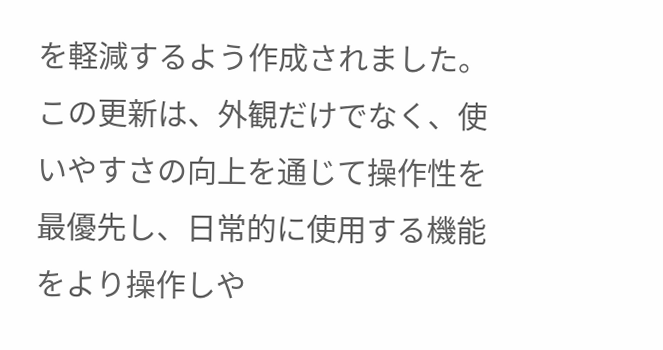を軽減するよう作成されました。 この更新は、外観だけでなく、使いやすさの向上を通じて操作性を最優先し、日常的に使用する機能をより操作しや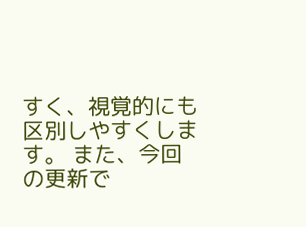すく、視覚的にも区別しやすくします。 また、今回の更新で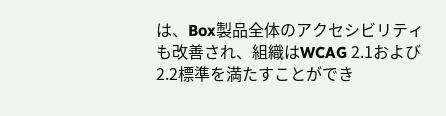は、Box製品全体のアクセシビリティも改善され、組織はWCAG 2.1および2.2標準を満たすことができ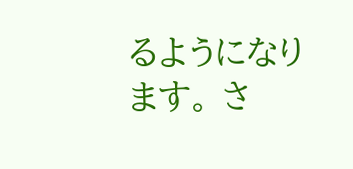るようになります。 さ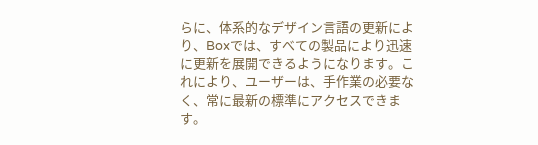らに、体系的なデザイン言語の更新により、Boxでは、すべての製品により迅速に更新を展開できるようになります。これにより、ユーザーは、手作業の必要なく、常に最新の標準にアクセスできます。